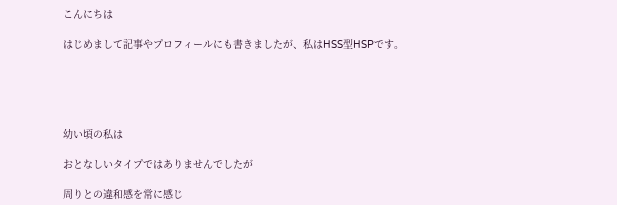こんにちは

はじめまして記事やプロフィールにも書きましたが、私はHSS型HSPです。





幼い頃の私は

おとなしいタイプではありませんでしたが

周りとの違和感を常に感じ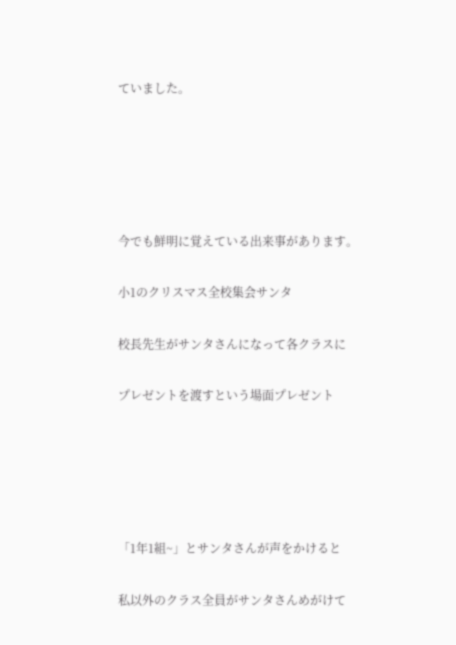ていました。





今でも鮮明に覚えている出来事があります。

小1のクリスマス全校集会サンタ

校長先生がサンタさんになって各クラスに

プレゼントを渡すという場面プレゼント





「1年1組~」とサンタさんが声をかけると

私以外のクラス全員がサンタさんめがけて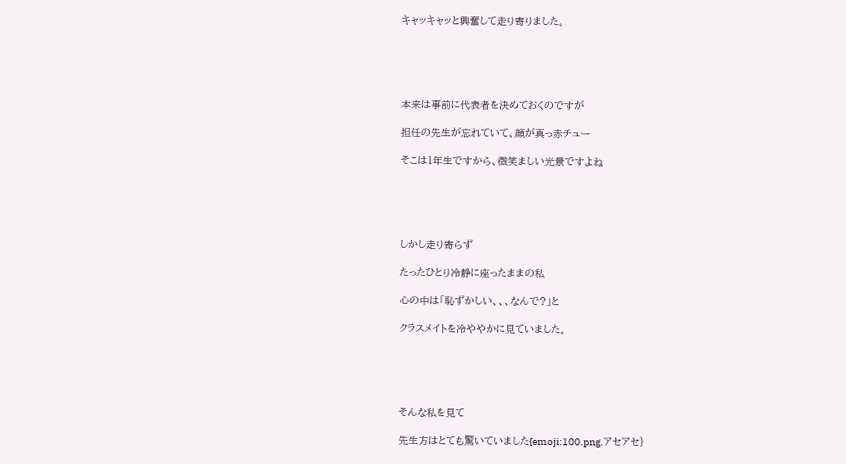キャッキャッと興奮して走り寄りました。





本来は事前に代表者を決めておくのですが

担任の先生が忘れていて、顔が真っ赤チュー

そこは1年生ですから、微笑ましい光景ですよね





しかし走り寄らず

たったひとり冷静に座ったままの私

心の中は「恥ずかしい、、、なんで?」と

クラスメイトを冷ややかに見ていました。





そんな私を見て

先生方はとても驚いていました{emoji:100.png.アセアセ}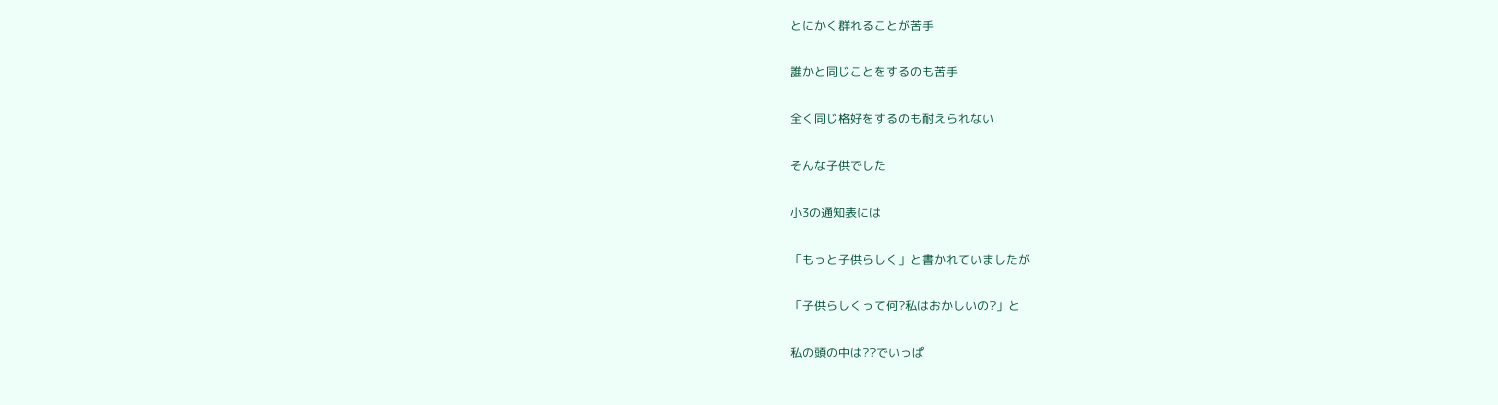とにかく群れることが苦手

誰かと同じことをするのも苦手

全く同じ格好をするのも耐えられない

そんな子供でした

小3の通知表には

「もっと子供らしく」と書かれていましたが

「子供らしくって何?私はおかしいの?」と

私の頭の中は??でいっぱ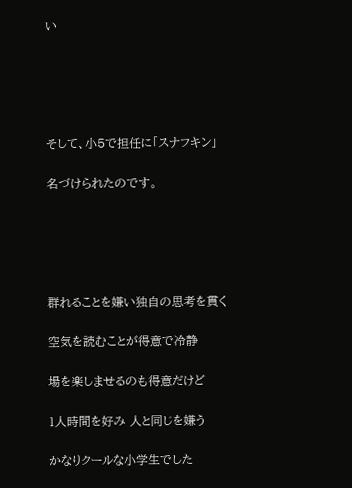い





そして、小5で担任に「スナフキン」

名づけられたのです。





群れることを嫌い独自の思考を貫く

空気を読むことが得意で冷静

場を楽しませるのも得意だけど

1人時間を好み 人と同じを嫌う

かなりクールな小学生でした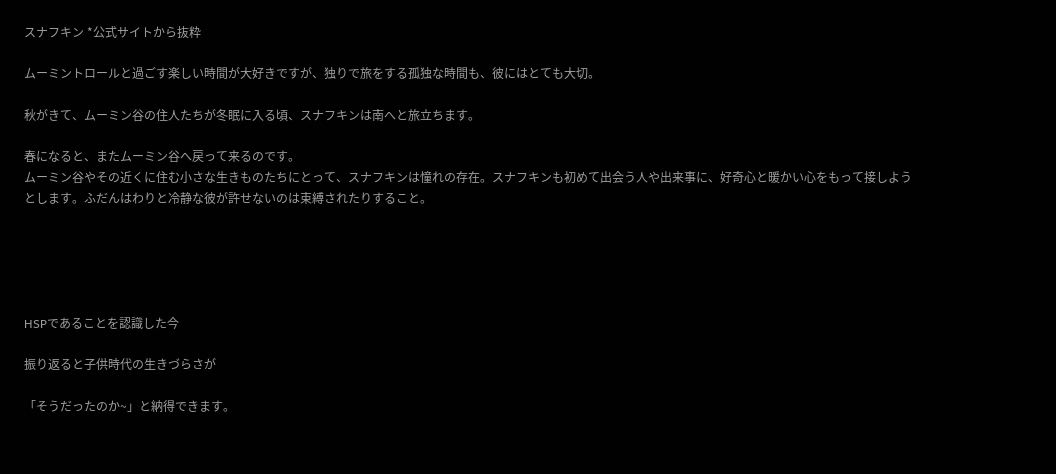スナフキン *公式サイトから抜粋

ムーミントロールと過ごす楽しい時間が大好きですが、独りで旅をする孤独な時間も、彼にはとても大切。

秋がきて、ムーミン谷の住人たちが冬眠に入る頃、スナフキンは南へと旅立ちます。

春になると、またムーミン谷へ戻って来るのです。
ムーミン谷やその近くに住む小さな生きものたちにとって、スナフキンは憧れの存在。スナフキンも初めて出会う人や出来事に、好奇心と暖かい心をもって接しようとします。ふだんはわりと冷静な彼が許せないのは束縛されたりすること。





HSPであることを認識した今

振り返ると子供時代の生きづらさが

「そうだったのか~」と納得できます。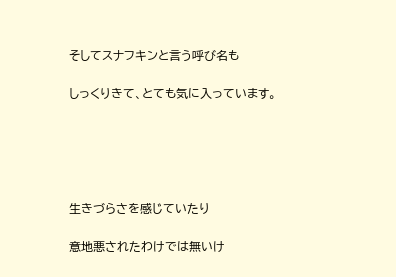そしてスナフキンと言う呼び名も

しっくりきて、とても気に入っています。





生きづらさを感じていたり

意地悪されたわけでは無いけ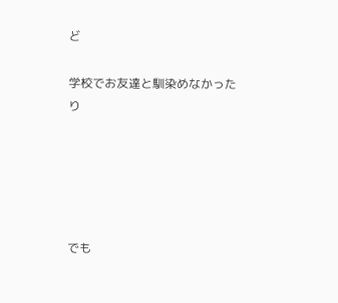ど

学校でお友達と馴染めなかったり





でも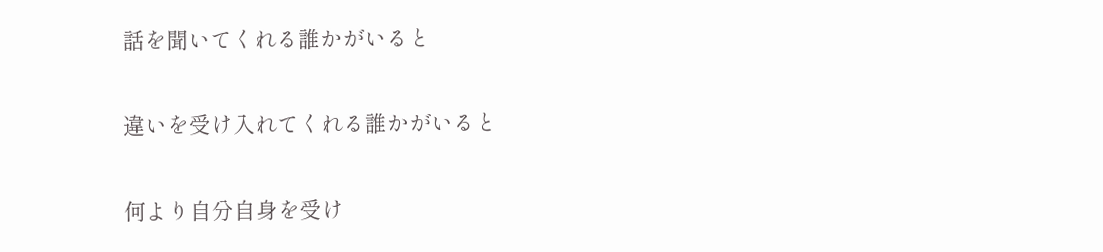話を聞いてくれる誰かがいると

違いを受け入れてくれる誰かがいると

何より自分自身を受け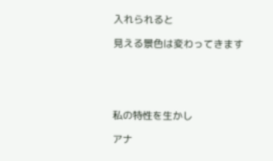入れられると

見える景色は変わってきます





私の特性を生かし

アナ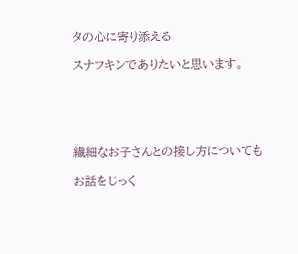タの心に寄り添える

スナフキンでありたいと思います。





繊細なお子さんとの接し方についても

お話をじっく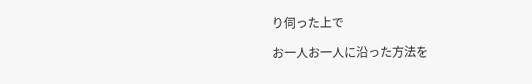り伺った上で

お一人お一人に沿った方法を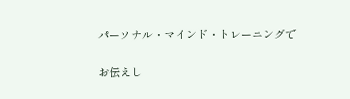パーソナル・マインド・トレーニングで

お伝えし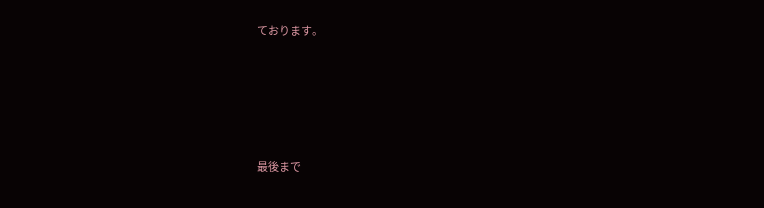ております。





最後まで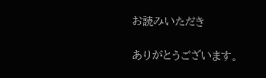お読みいただき

ありがとうございます。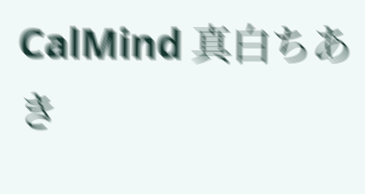CalMind 真白ちあき